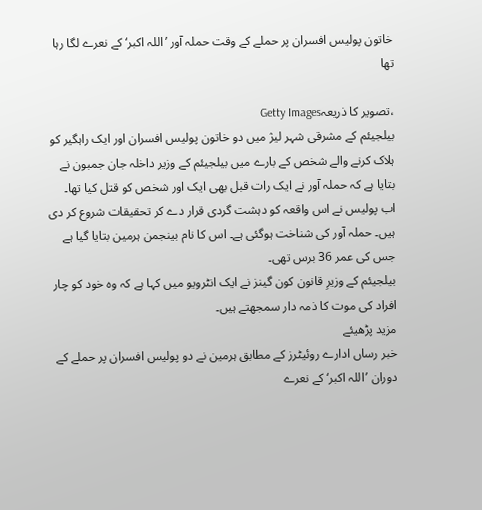خاتون پولیس افسران پر حملے کے وقت حملہ آور ’اللہ اکبر‘ کے نعرے لگا رہا تھا

،تصویر کا ذریعہGetty Images
بیلجیئم کے مشرقی شہر لیژ میں دو خاتون پولیس افسران اور ایک راہگیر کو ہلاک کرنے والے شخص کے بارے میں بیلجیئم کے وزیر داخلہ جان جمبون نے بتایا ہے کہ حملہ آور نے ایک رات قبل بھی ایک اور شخص کو قتل کیا تھا۔
اب پولیس نے اس واقعہ کو دہشت گردی قرار دے کر تحقیقات شروع کر دی ہیں۔ حملہ آور کی شناخت ہوگئی ہے۔ اس کا نام بینجمن ہرمین بتایا گیا ہے جس کی عمر 36 برس تھی۔
بیلجیئم کے وزیرِ قانون کون گینز نے ایک انٹرویو میں کہا ہے کہ وہ خود کو چار افراد کی موت کا ذمہ دار سمجھتے ہیں۔
مزید پڑھیئے
خبر رساں ادارے روئیٹرز کے مطابق ہرمین نے دو پولیس افسران پر حملے کے دوران ’اللہ اکبر‘ کے نعرے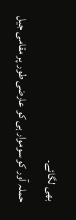بھی لگائے۔
حملہ آور کو سوموار ہی کو عارضی طور پر مقامی جیل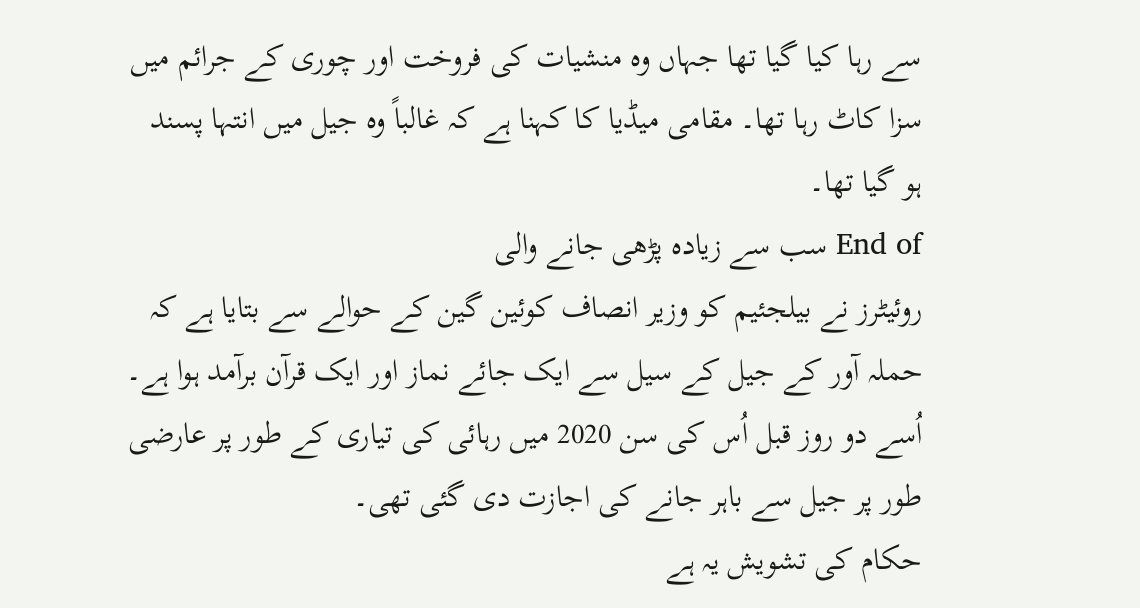سے رہا کیا گیا تھا جہاں وہ منشیات کی فروخت اور چوری کے جرائم میں سزا کاٹ رہا تھا۔ مقامی میڈیا کا کہنا ہے کہ غالباً وہ جیل میں انتہا پسند ہو گیا تھا۔
End of سب سے زیادہ پڑھی جانے والی
روئیٹرز نے بیلجئیم کو وزیر انصاف کوئین گین کے حوالے سے بتایا ہے کہ حملہ آور کے جیل کے سیل سے ایک جائے نماز اور ایک قرآن برآمد ہوا ہے۔ اُسے دو روز قبل اُس کی سن 2020 میں رہائی کی تیاری کے طور پر عارضی طور پر جیل سے باہر جانے کی اجازت دی گئی تھی۔
حکام کی تشویش یہ ہے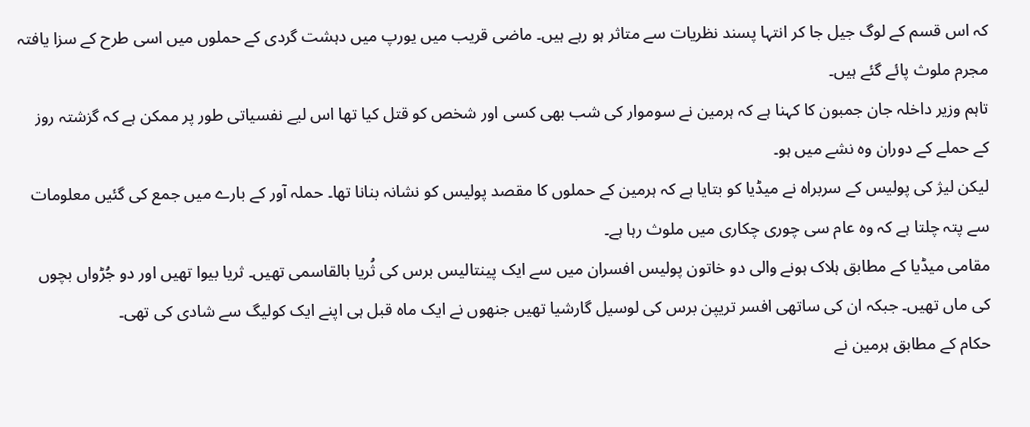کہ اس قسم کے لوگ جیل جا کر انتہا پسند نظریات سے متاثر ہو رہے ہیں۔ ماضی قریب میں یورپ میں دہشت گردی کے حملوں میں اسی طرح کے سزا یافتہ مجرم ملوث پائے گئے ہیں۔
تاہم وزیر داخلہ جان جمبون کا کہنا ہے کہ ہرمین نے سوموار کی شب بھی کسی اور شخص کو قتل کیا تھا اس لیے نفسیاتی طور پر ممکن ہے کہ گزشتہ روز کے حملے کے دوران وہ نشے میں ہو۔
لیکن لیژ کی پولیس کے سربراہ نے میڈیا کو بتایا ہے کہ ہرمین کے حملوں کا مقصد پولیس کو نشانہ بنانا تھا۔ حملہ آور کے بارے میں جمع کی گئیں معلومات سے پتہ چلتا ہے کہ وہ عام سی چوری چکاری میں ملوث رہا ہے۔
مقامی میڈیا کے مطابق ہلاک ہونے والی دو خاتون پولیس افسران میں سے ایک پینتالیس برس کی ثُریا بالقاسمی تھیں۔ ثریا بیوا تھیں اور دو جُڑواں بچوں کی ماں تھیں۔ جبکہ ان کی ساتھی افسر تریپن برس کی لوسیل گارشیا تھیں جنھوں نے ایک ماہ قبل ہی اپنے ایک کولیگ سے شادی کی تھی۔
حکام کے مطابق ہرمین نے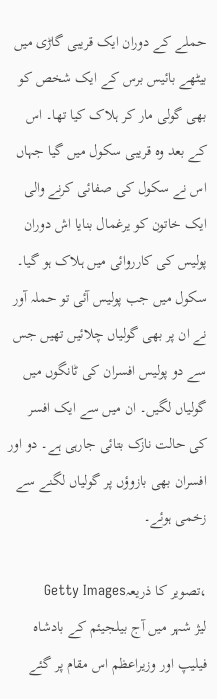حملے کے دوران ایک قریبی گاڑی میں بیٹھے بائیس برس کے ایک شخص کو بھی گولی مار کر ہلاک کیا تھا۔ اس کے بعد وہ قریبی سکول میں گیا جہاں اس نے سکول کی صفائی کرنے والی ایک خاتون کو یرغمال بنایا اش دوران پولیس کی کارروائی میں ہلاک ہو گیا۔
سکول میں جب پولیس آئی تو حملہ آور نے ان پر بھی گولیاں چلائیں تھیں جس سے دو پولیس افسران کی ٹانگوں میں گولیاں لگیں۔ ان میں سے ایک افسر کی حالت نازک بتائی جارہی ہے۔ دو اور افسران بھی بازوؤں پر گولیاں لگنے سے زخمی ہوئے۔

،تصویر کا ذریعہGetty Images
لیژ شہر میں آج بیلـجیئم کے بادشاہ فیلیپ اور وزیراعظم اس مقام پر گئے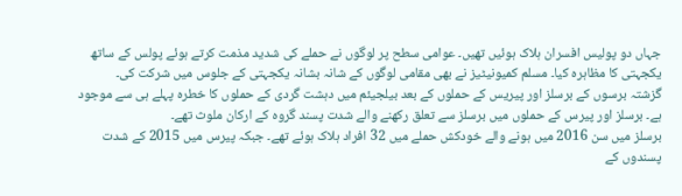جہاں دو پولیس افسران ہلاک ہوئیں تھیں۔ عوامی سطح پر لوگوں نے حملے کی شدید مذمت کرتے ہوئے پولس کے ساتھ یکجہتی کا مظاہرہ کیا۔ مسلم کمیونیٹیز نے بھی مقامی لوگوں کے شانہ بشانہ یکجہتی کے جلوس میں شرکت کی۔
گزشتہ برسوں کے برسلز اور پیریس کے حملوں کے بعد بیلجیئم میں دہشت گردی کے حملوں کا خطرہ پہلے ہی سے موجود ہے۔ برسلز اور پیرس کے حملوں میں برسلز سے تعلق رکھنے والے شدت پسند گروہ کے ارکان ملوث تھے۔
برسلز میں سن 2016 میں ہونے والے خودکش حملے میں 32 افراد ہلاک ہوئے تھے۔ جبکہ پیرس میں 2015 کے شدت پسندوں کے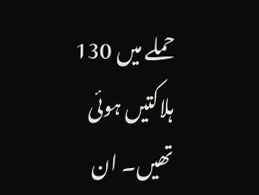حملے میں 130 ہلاکتیں ہوئی تھیں۔ ان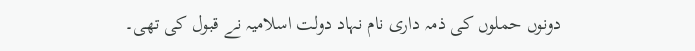دونوں حملوں کی ذمہ داری نام نہاد دولت اسلامیہ نے قبول کی تھی۔